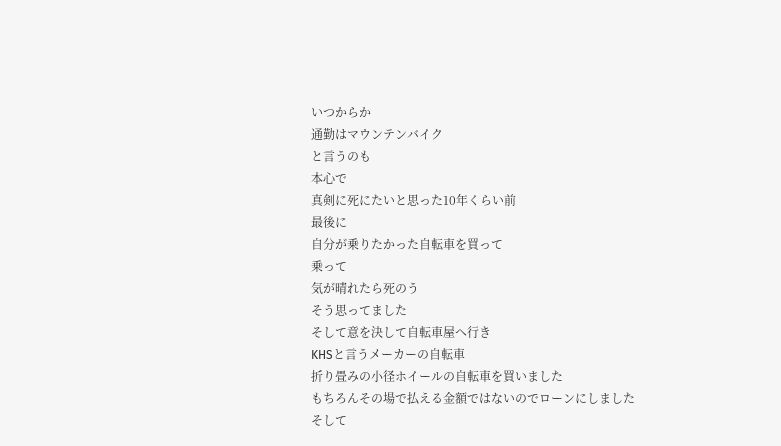いつからか
通勤はマウンテンバイク
と言うのも
本心で
真剣に死にたいと思った10年くらい前
最後に
自分が乗りたかった自転車を買って
乗って
気が晴れたら死のう
そう思ってました
そして意を決して自転車屋へ行き
KHSと言うメーカーの自転車
折り畳みの小径ホイールの自転車を買いました
もちろんその場で払える金額ではないのでローンにしました
そして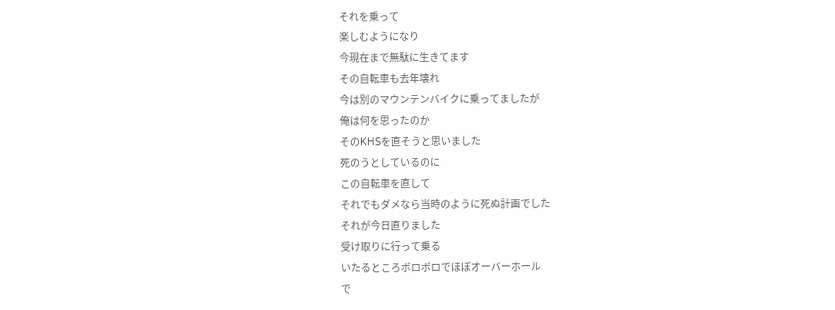それを乗って
楽しむようになり
今現在まで無駄に生きてます
その自転車も去年壊れ
今は別のマウンテンバイクに乗ってましたが
俺は何を思ったのか
そのKHSを直そうと思いました
死のうとしているのに
この自転車を直して
それでもダメなら当時のように死ぬ計画でした
それが今日直りました
受け取りに行って乗る
いたるところボロボロでほぼオーバーホール
で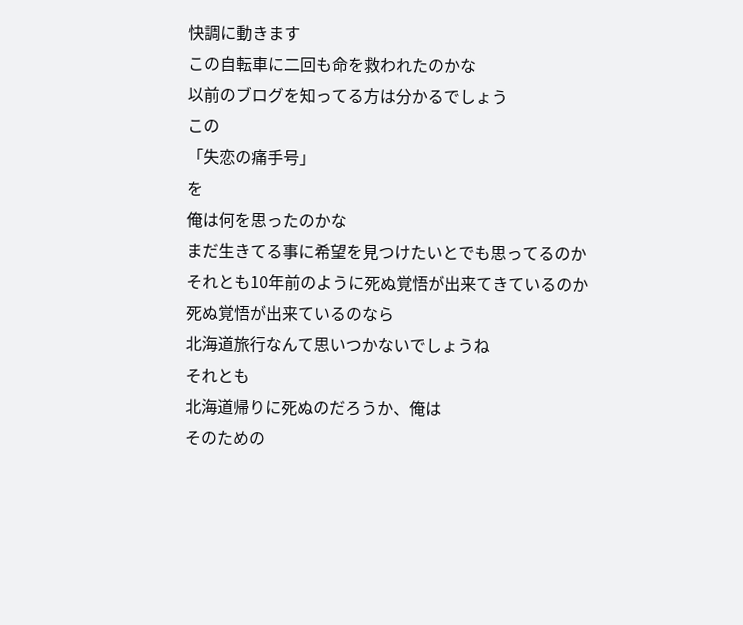快調に動きます
この自転車に二回も命を救われたのかな
以前のブログを知ってる方は分かるでしょう
この
「失恋の痛手号」
を
俺は何を思ったのかな
まだ生きてる事に希望を見つけたいとでも思ってるのか
それとも10年前のように死ぬ覚悟が出来てきているのか
死ぬ覚悟が出来ているのなら
北海道旅行なんて思いつかないでしょうね
それとも
北海道帰りに死ぬのだろうか、俺は
そのための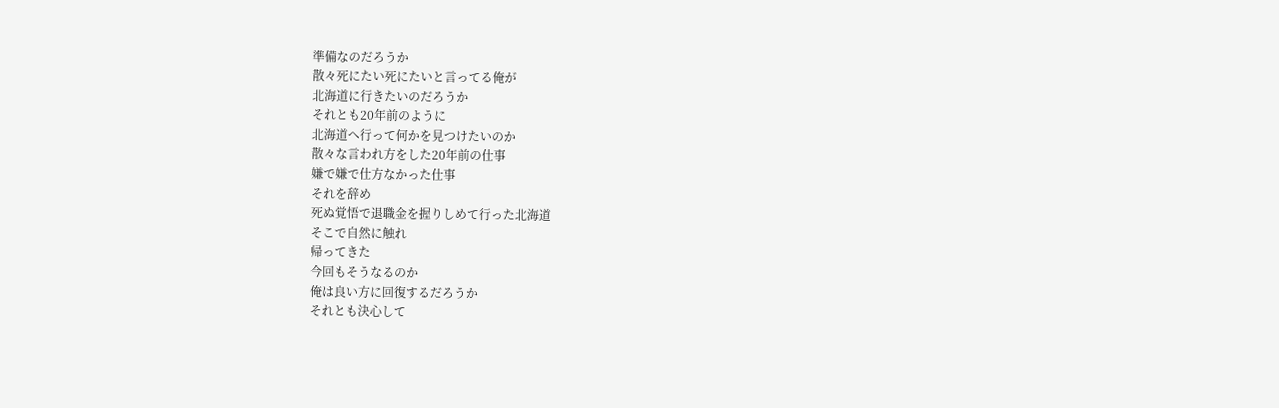準備なのだろうか
散々死にたい死にたいと言ってる俺が
北海道に行きたいのだろうか
それとも20年前のように
北海道へ行って何かを見つけたいのか
散々な言われ方をした20年前の仕事
嫌で嫌で仕方なかった仕事
それを辞め
死ぬ覚悟で退職金を握りしめて行った北海道
そこで自然に触れ
帰ってきた
今回もそうなるのか
俺は良い方に回復するだろうか
それとも決心して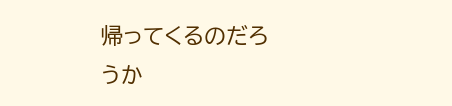帰ってくるのだろうか